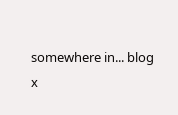somewhere in... blog
x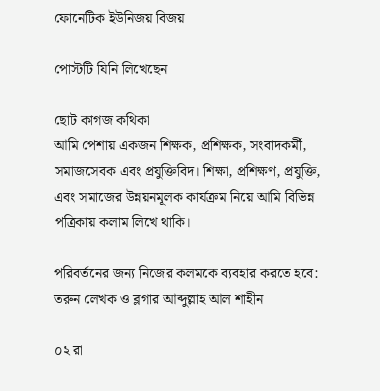ফোনেটিক ইউনিজয় বিজয়

পোস্টটি যিনি লিখেছেন

ছোট কাগজ কথিকা
আমি পেশায় একজন শিক্ষক, প্রশিক্ষক, সংবাদকর্মী, সমাজসেবক এবং প্রযুক্তিবিদ। শিক্ষা, প্রশিক্ষণ, প্রযুক্তি, এবং সমাজের উন্নয়নমূলক কার্যক্রম নিয়ে আমি বিভিন্ন পত্রিকায় কলাম লিখে থাকি।

পরিবর্তনের জন্য নিজের কলমকে ব্যবহার করতে হবে: তরুন লেখক ও ব্লগার আব্দুল্লাহ আল শাহীন

০২ রা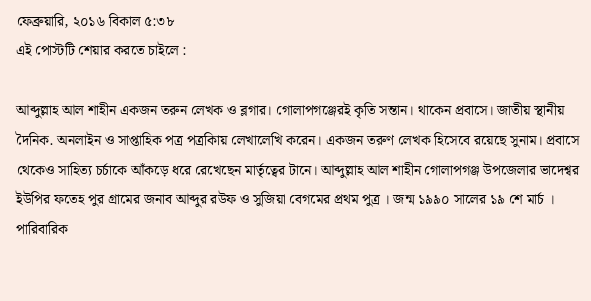ফেব্রুয়ারি, ২০১৬ বিকাল ৫:৩৮
এই পোস্টটি শেয়ার করতে চাইলে :

আব্দুল্লাহ আল শাহীন একজন তরুন লেখক ও ব্লগার। গোলাপগঞ্জেরই কৃতি সন্তান। থাকেন প্রবাসে। জাতীয় স্থানীয় দৈনিক. অনলাইন ও সাপ্তাহিক পত্র পত্রকিায় লেখালেখি করেন। একজন তরুণ লেখক হিসেবে রয়েছে সুনাম। প্রবাসে থেকেও সাহিত্য চর্চাকে আঁকড়ে ধরে রেখেছেন মার্তৃত্বের টানে। আব্দুল্লাহ আল শাহীন গোলাপগঞ্জ উপজেলার ভাদেশ্বর ইউপির ফতেহ পুর গ্রামের জনাব আব্দুর রউফ ও সুজিয়া বেগমের প্রথম পুত্র । জন্ম ১৯৯০ সালের ১৯ শে মার্চ । পারিবারিক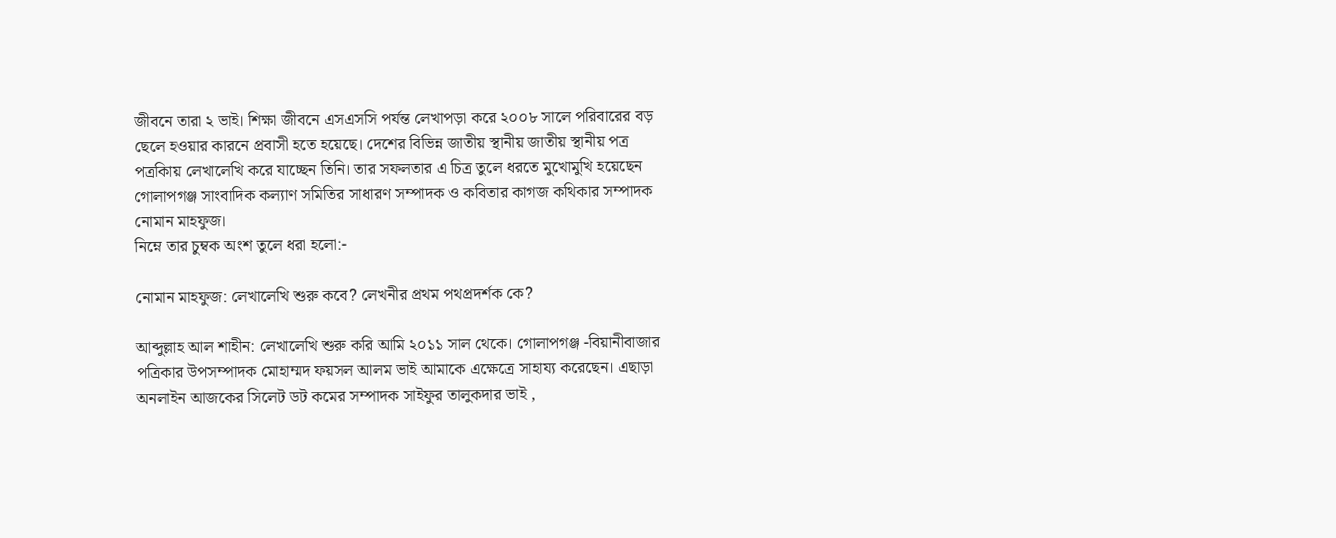জীবনে তারা ২ ভাই। শিক্ষা জীবনে এসএসসি পর্যন্ত লেখাপড়া করে ২০০৮ সালে পরিবারের বড় ছেলে হওয়ার কারনে প্রবাসী হতে হয়েছে। দেশের বিভিন্ন জাতীয় স্থানীয় জাতীয় স্থানীয় পত্র পত্রকিায় লেখালেখি করে যাচ্ছেন তিনি। তার সফলতার এ চিত্র তুলে ধরতে মুখোমুখি হয়েছেন গোলাপগঞ্জ সাংবাদিক কল্যাণ সমিতির সাধারণ সম্পাদক ও কবিতার কাগজ কথিকার সম্পাদক নোমান মাহফুজ।
নিম্নে তার চুম্বক অংশ তুলে ধরা হলো:-

নোমান মাহফুজ: লেখালেখি শুরু কবে? লেখনীর প্রথম পথপ্রদর্শক কে?

আব্দুল্লাহ আল শাহীন: লেখালেখি শুরু করি আমি ২০১১ সাল থেকে। গোলাপগঞ্জ -বিয়ানীবাজার পত্রিকার উপসম্পাদক মোহাম্মদ ফয়সল আলম ভাই আমাকে এক্ষেত্রে সাহায্য করেছেন। এছাড়া অনলাইন আজকের সিলেট ডট কমের সম্পাদক সাইফুর তালুকদার ভাই ,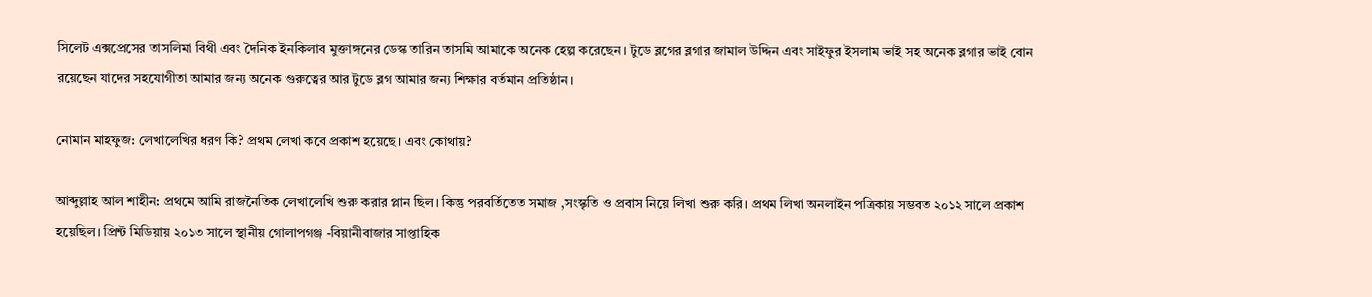সিলেট এক্সপ্রেসের তাসলিমা বিথী এবং দৈনিক ইনকিলাব মুক্তাঙ্গনের ডেস্ক তারিন তাসমি আমাকে অনেক হেল্প করেছেন। টুডে ব্লগের ব্লগার জামাল উদ্দিন এবং সাইফুর ইসলাম ভাই সহ অনেক ব্লগার ভাই বোন রয়েছেন যাদের সহযোগীতা আমার জন্য অনেক গুরুত্বের আর টুডে ব্লগ আমার জন্য শিক্ষার বর্তমান প্রতিষ্ঠান।

নোমান মাহফুজ: লেখালেখির ধরণ কি? প্রথম লেখা কবে প্রকাশ হয়েছে। এবং কোথায়?

আব্দুল্লাহ আল শাহীন: প্রথমে আমি রাজনৈতিক লেখালেখি শুরু করার প্লান ছিল। কিন্তু পরবর্তিতেত সমাজ ,সংস্কৃতি ও প্রবাস নিয়ে লিখা শুরু করি। প্রথম লিখা অনলাইন পত্রিকায় সম্ভবত ২০১২ সালে প্রকাশ হয়েছিল। প্রিন্ট মিডিয়ায় ২০১৩ সালে স্থানীয় গোলাপগঞ্জ -বিয়ানীবাজার সাপ্তাহিক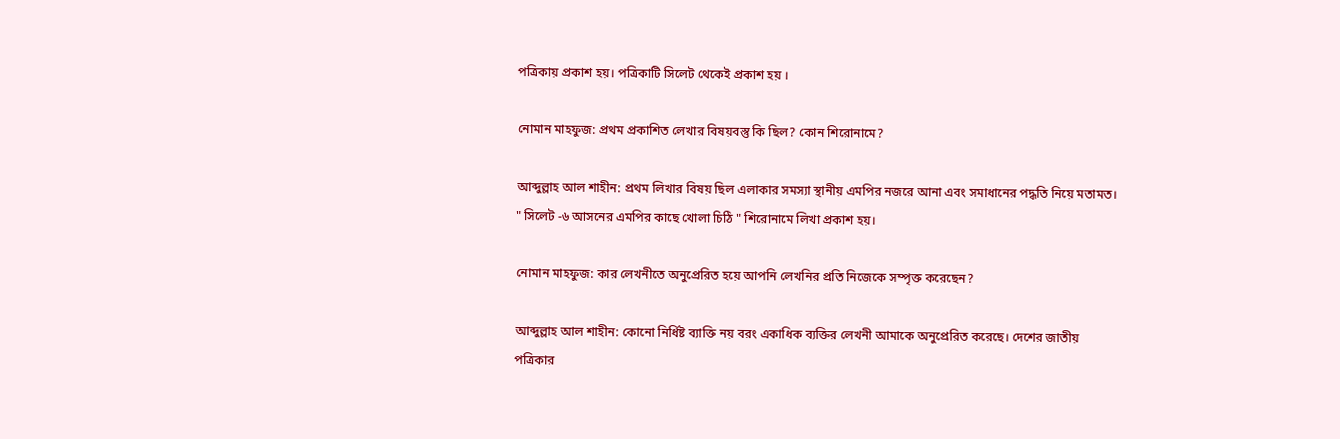পত্রিকায় প্রকাশ হয়। পত্রিকাটি সিলেট থেকেই প্রকাশ হয় ।

নোমান মাহফুজ: প্রথম প্রকাশিত লেখার বিষয়বস্তু কি ছিল? কোন শিরোনামে?

আব্দুল্লাহ আল শাহীন: প্রথম লিখার বিষয় ছিল এলাকার সমস্যা স্থানীয় এমপির নজরে আনা এবং সমাধানের পদ্ধতি নিয়ে মতামত। " সিলেট -৬ আসনের এমপির কাছে খোলা চিঠি " শিরোনামে লিখা প্রকাশ হয়।

নোমান মাহফুজ: কার লেখনীতে অনুপ্রেরিত হয়ে আপনি লেখনির প্রতি নিজেকে সম্পৃক্ত করেছেন?

আব্দুল্লাহ আল শাহীন: কোনো নির্ধিষ্ট ব্যাক্তি নয় বরং একাধিক ব্যক্তির লেখনী আমাকে অনুপ্রেরিত করেছে। দেশের জাতীয় পত্রিকার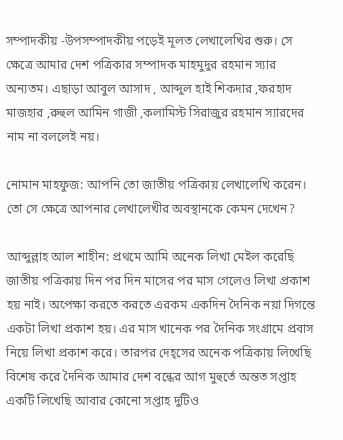সম্পাদকীয় -উপসম্পাদকীয় পড়েই মূলত লেখালেখির শুরু। সে ক্ষেত্রে আমার দেশ পত্রিকার সম্পাদক মাহমুদুর রহমান স্যার অন্যতম। এছাড়া আবুল আসাদ , আব্দুল হাই শিকদার ,ফরহাদ মাজহার ,রুহুল আমিন গাজী ,কলামিস্ট সিরাজুর রহমান স্যারদের নাম না বললেই নয়।

নোমান মাহফুজ: আপনি তো জাতীয় পত্রিকায় লেখালেখি করেন। তো সে ক্ষেত্রে আপনার লেখালেখীর অবস্থানকে কেমন দেখেন?

আব্দুল্লাহ আল শাহীন: প্রথমে আমি অনেক লিখা মেইল করেছি জাতীয় পত্রিকায় দিন পর দিন মাসের পর মাস গেলেও লিখা প্রকাশ হয় নাই। অপেক্ষা করতে করতে এরকম একদিন দৈনিক নয়া দিগন্তে একটা লিখা প্রকাশ হয়। এর মাস খানেক পর দৈনিক সংগ্রামে প্রবাস নিয়ে লিখা প্রকাশ করে। তারপর দেহ্সের অনেক পত্রিকায় লিখেছি বিশেষ করে দৈনিক আমার দেশ বন্ধের আগ মুহুর্তে অন্তত সপ্তাহ একটি লিখেছি আবার কোনো সপ্তাহ দুটিও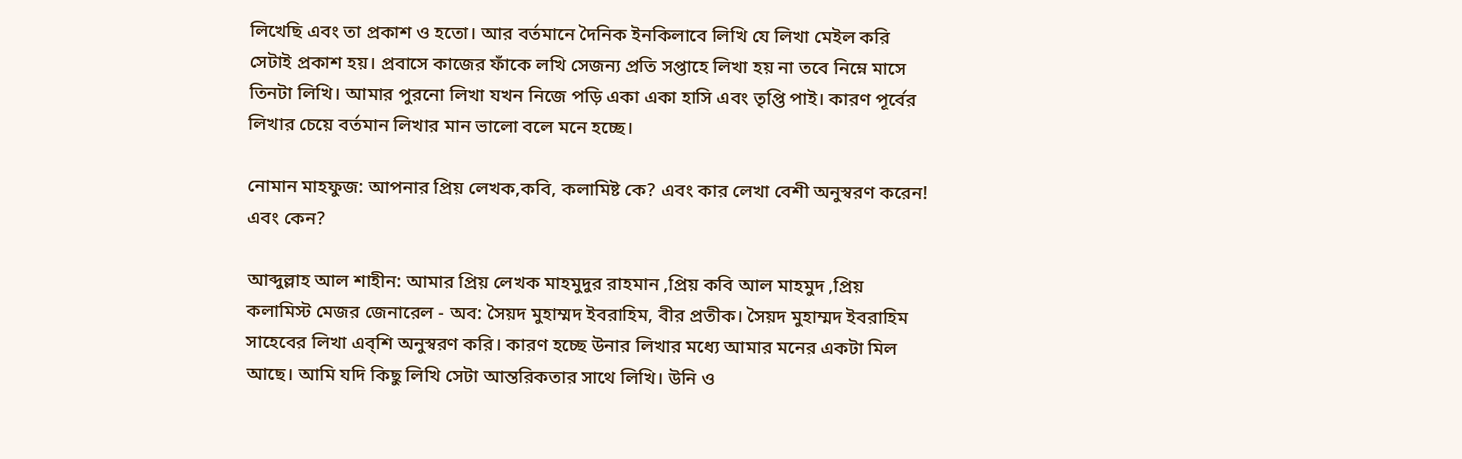লিখেছি এবং তা প্রকাশ ও হতো। আর বর্তমানে দৈনিক ইনকিলাবে লিখি যে লিখা মেইল করি সেটাই প্রকাশ হয়। প্রবাসে কাজের ফাঁকে লখি সেজন্য প্রতি সপ্তাহে লিখা হয় না তবে নিম্নে মাসে তিনটা লিখি। আমার পুরনো লিখা যখন নিজে পড়ি একা একা হাসি এবং তৃপ্তি পাই। কারণ পূর্বের লিখার চেয়ে বর্তমান লিখার মান ভালো বলে মনে হচ্ছে।

নোমান মাহফুজ: আপনার প্রিয় লেখক,কবি, কলামিষ্ট কে? এবং কার লেখা বেশী অনুস্বরণ করেন! এবং কেন?

আব্দুল্লাহ আল শাহীন: আমার প্রিয় লেখক মাহমুদুর রাহমান ,প্রিয় কবি আল মাহমুদ ,প্রিয় কলামিস্ট মেজর জেনারেল - অব: সৈয়দ মুহাম্মদ ইবরাহিম, বীর প্রতীক। সৈয়দ মুহাম্মদ ইবরাহিম সাহেবের লিখা এব্শি অনুস্বরণ করি। কারণ হচ্ছে উনার লিখার মধ্যে আমার মনের একটা মিল আছে। আমি যদি কিছু লিখি সেটা আন্তরিকতার সাথে লিখি। উনি ও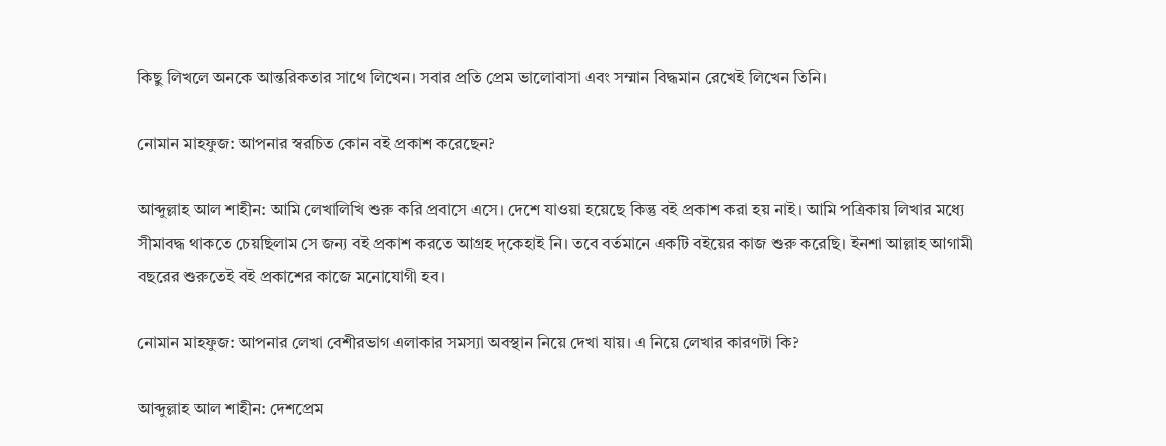কিছু লিখলে অনকে আন্তরিকতার সাথে লিখেন। সবার প্রতি প্রেম ভালোবাসা এবং সম্মান বিদ্ধমান রেখেই লিখেন তিনি।

নোমান মাহফুজ: আপনার স্বরচিত কোন বই প্রকাশ করেছেন?

আব্দুল্লাহ আল শাহীন: আমি লেখালিখি শুরু করি প্রবাসে এসে। দেশে যাওয়া হয়েছে কিন্তু বই প্রকাশ করা হয় নাই। আমি পত্রিকায় লিখার মধ্যে সীমাবদ্ধ থাকতে চেয়ছিলাম সে জন্য বই প্রকাশ করতে আগ্রহ দ্কেহাই নি। তবে বর্তমানে একটি বইয়ের কাজ শুরু করেছি। ইনশা আল্লাহ আগামী বছরের শুরুতেই বই প্রকাশের কাজে মনোযোগী হব।

নোমান মাহফুজ: আপনার লেখা বেশীরভাগ এলাকার সমস্যা অবস্থান নিয়ে দেখা যায়। এ নিয়ে লেখার কারণটা কি?

আব্দুল্লাহ আল শাহীন: দেশপ্রেম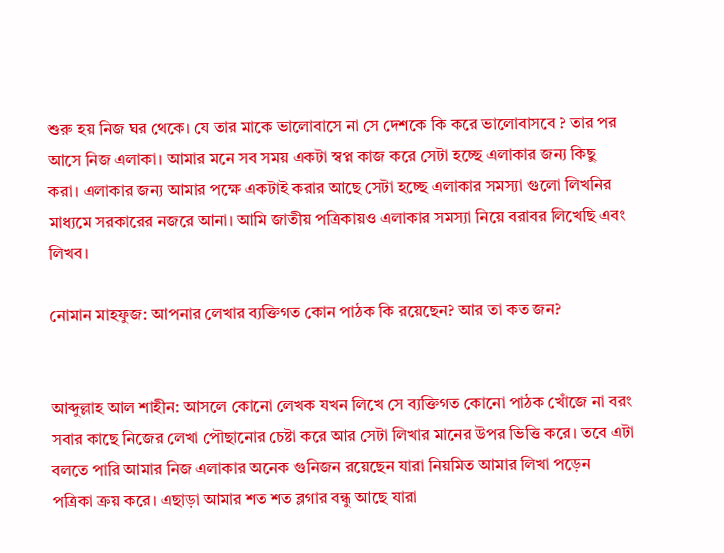শুরু হয় নিজ ঘর থেকে। যে তার মাকে ভালোবাসে না সে দেশকে কি করে ভালোবাসবে ? তার পর আসে নিজ এলাকা। আমার মনে সব সময় একটা স্বপ্ন কাজ করে সেটা হচ্ছে এলাকার জন্য কিছু করা। এলাকার জন্য আমার পক্ষে একটাই করার আছে সেটা হচ্ছে এলাকার সমস্যা গুলো লিখনির মাধ্যমে সরকারের নজরে আনা। আমি জাতীয় পত্রিকায়ও এলাকার সমস্যা নিয়ে বরাবর লিখেছি এবং লিখব।

নোমান মাহফুজ: আপনার লেখার ব্যক্তিগত কোন পাঠক কি রয়েছেন? আর তা কত জন?


আব্দুল্লাহ আল শাহীন: আসলে কোনো লেখক যখন লিখে সে ব্যক্তিগত কোনো পাঠক খোঁজে না বরং সবার কাছে নিজের লেখা পৌছানোর চেষ্টা করে আর সেটা লিখার মানের উপর ভিত্তি করে। তবে এটা বলতে পারি আমার নিজ এলাকার অনেক গুনিজন রয়েছেন যারা নিয়মিত আমার লিখা পড়েন পত্রিকা ক্রয় করে। এছাড়া আমার শত শত ব্লগার বন্ধু আছে যারা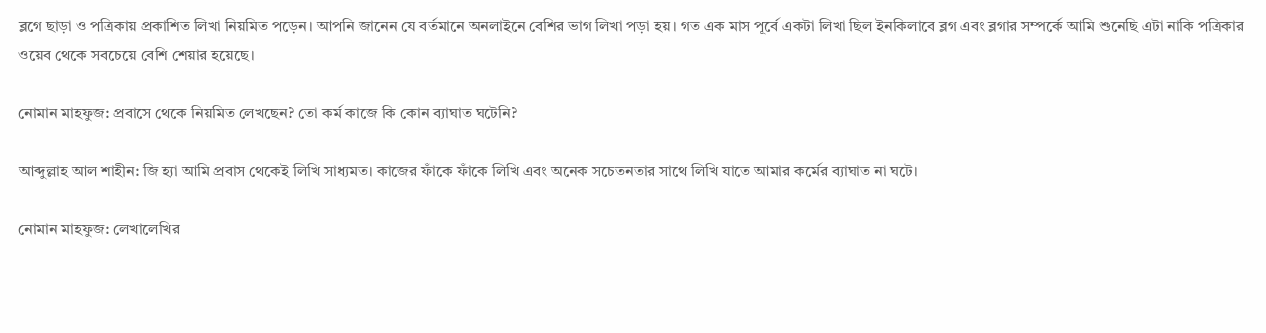ব্লগে ছাড়া ও পত্রিকায় প্রকাশিত লিখা নিয়মিত পড়েন। আপনি জানেন যে বর্তমানে অনলাইনে বেশির ভাগ লিখা পড়া হয়। গত এক মাস পূর্বে একটা লিখা ছিল ইনকিলাবে ব্লগ এবং ব্লগার সম্পর্কে আমি শুনেছি এটা নাকি পত্রিকার ওয়েব থেকে সবচেয়ে বেশি শেয়ার হয়েছে।

নোমান মাহফুজ: প্রবাসে থেকে নিয়মিত লেখছেন? তো কর্ম কাজে কি কোন ব্যাঘাত ঘটেনি?

আব্দুল্লাহ আল শাহীন: জি হ্যা আমি প্রবাস থেকেই লিখি সাধ্যমত। কাজের ফাঁকে ফাঁকে লিখি এবং অনেক সচেতনতার সাথে লিখি যাতে আমার কর্মের ব্যাঘাত না ঘটে।

নোমান মাহফুজ: লেখালেখির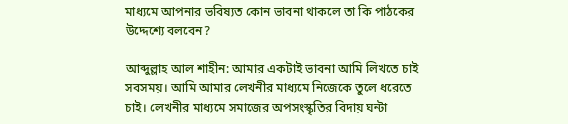মাধ্যমে আপনার ভবিষ্যত কোন ভাবনা থাকলে তা কি পাঠকের উদ্দেশ্যে বলবেন?

আব্দুল্লাহ আল শাহীন: আমার একটাই ভাবনা আমি লিখতে চাই সবসময়। আমি আমার লেখনীর মাধ্যমে নিজেকে তুলে ধরেতে চাই। লেখনীর মাধ্যমে সমাজের অপসংস্কৃতির বিদায় ঘন্টা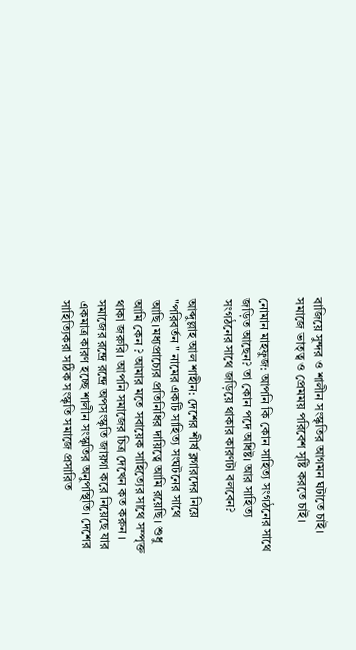বাজিয়ে সুন্দর ও শালীন সংস্কৃতির আগমন ঘটাতে চাই। সমাজে ভাতৃত্ব ও প্রেমময় পরিবেশ সৃষ্টি করতে চাই।

নোমান মাহফুজ: আপনি কি কোন সাহিত্য সংগঠনের সাথে জড়িত আছেন? তা কোন পদে অধিষ্ট। আর সাহিত্য সংগঠনের সাথে জড়িয়ে থাকার কারণটা বলবেন?

আব্দুল্লাহ আল শাহীন: দেশের শীর্ষ ব্লগারদের নিয়ে "পরিবর্তন " নামের একটি সাহিত্য সংঘটনের সাথে আছি।মধ্যপ্রাচ্যের প্রতিনিধির দায়িত্বে আমি রয়েছি। শুধু আমি কেন ? আমার মতে সবায়েক সাহিত্যের সাথে সম্পৃক্ত থাকা জরুরি। আপনি সমাজের চিত্র দেখেন কত করুন । সমাজের রন্দ্রে রন্দ্রে অপসংস্কৃতি জায়গা করে নিয়েছে যার একমাত্র কারণ হচ্ছে শালীন সংস্কৃতির অনুপস্থিতি। দেশের সাহিত্যিকরা সঠিক সংস্কৃতি সমাজে প্রসারিত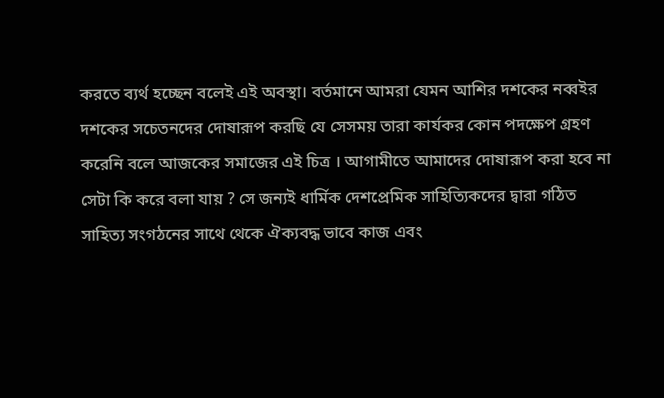করতে ব্যর্থ হচ্ছেন বলেই এই অবস্থা। বর্তমানে আমরা যেমন আশির দশকের নব্বইর দশকের সচেতনদের দোষারূপ করছি যে সেসময় তারা কার্যকর কোন পদক্ষেপ গ্রহণ করেনি বলে আজকের সমাজের এই চিত্র । আগামীতে আমাদের দোষারূপ করা হবে না সেটা কি করে বলা যায় ? সে জন্যই ধার্মিক দেশপ্রেমিক সাহিত্যিকদের দ্বারা গঠিত সাহিত্য সংগঠনের সাথে থেকে ঐক্যবদ্ধ ভাবে কাজ এবং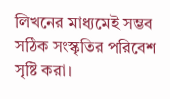লিখনের মাধ্যমেই সম্ভব সঠিক সংস্কৃতির পরিবেশ সৃষ্টি করা।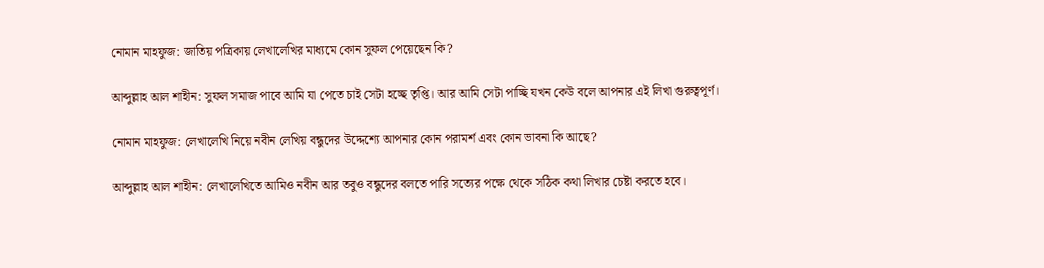নোমান মাহফুজ: জাতিয় পত্রিকায় লেখালেখির মাধ্যমে কোন সুফল পেয়েছেন কি?

আব্দুল্লাহ আল শাহীন: সুফল সমাজ পাবে আমি যা পেতে চাই সেটা হচ্ছে তৃপ্তি। আর আমি সেটা পাচ্ছি যখন কেউ বলে আপনার এই লিখা গুরুত্বপূর্ণ।

নোমান মাহফুজ: লেখালেখি নিয়ে নবীন লেখিয় বন্ধুদের উদ্দেশ্যে আপনার কোন পরামর্শ এবং কোন ভাবনা কি আছে?

আব্দুল্লাহ আল শাহীন: লেখালেখিতে আমিও নবীন আর তবুও বন্ধুদের বলতে পারি সত্যের পক্ষে থেকে সঠিক কথা লিখার চেষ্টা করতে হবে।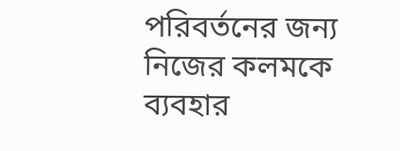পরিবর্তনের জন্য নিজের কলমকে ব্যবহার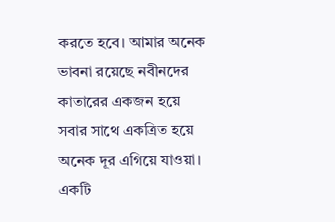করতে হবে। আমার অনেক ভাবনা রয়েছে নবীনদের কাতারের একজন হয়ে সবার সাথে একত্রিত হয়ে অনেক দূর এগিয়ে যাওয়া। একটি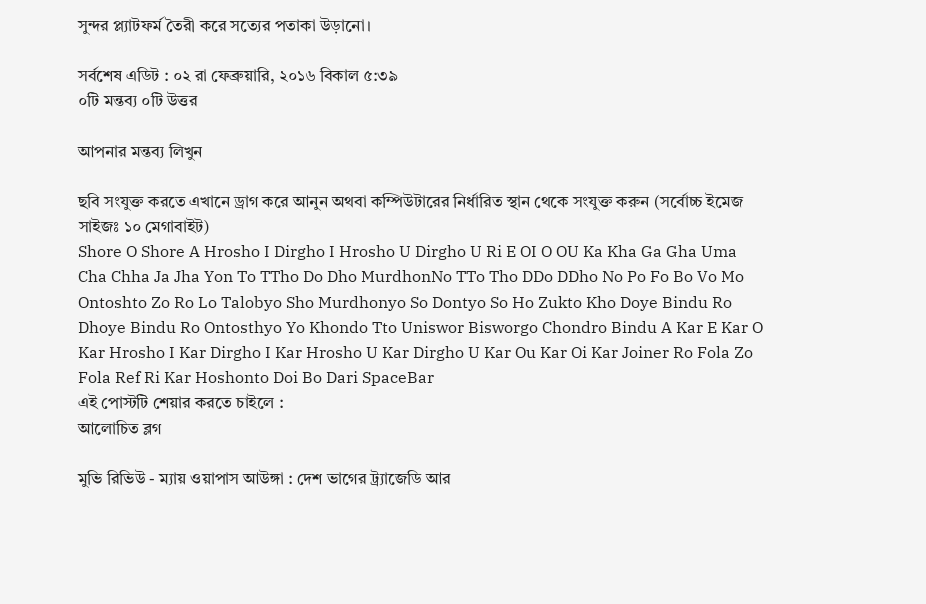সুন্দর প্ল্যাটফর্ম তৈরী করে সত্যের পতাকা উড়ানো।

সর্বশেষ এডিট : ০২ রা ফেব্রুয়ারি, ২০১৬ বিকাল ৫:৩৯
০টি মন্তব্য ০টি উত্তর

আপনার মন্তব্য লিখুন

ছবি সংযুক্ত করতে এখানে ড্রাগ করে আনুন অথবা কম্পিউটারের নির্ধারিত স্থান থেকে সংযুক্ত করুন (সর্বোচ্চ ইমেজ সাইজঃ ১০ মেগাবাইট)
Shore O Shore A Hrosho I Dirgho I Hrosho U Dirgho U Ri E OI O OU Ka Kha Ga Gha Uma Cha Chha Ja Jha Yon To TTho Do Dho MurdhonNo TTo Tho DDo DDho No Po Fo Bo Vo Mo Ontoshto Zo Ro Lo Talobyo Sho Murdhonyo So Dontyo So Ho Zukto Kho Doye Bindu Ro Dhoye Bindu Ro Ontosthyo Yo Khondo Tto Uniswor Bisworgo Chondro Bindu A Kar E Kar O Kar Hrosho I Kar Dirgho I Kar Hrosho U Kar Dirgho U Kar Ou Kar Oi Kar Joiner Ro Fola Zo Fola Ref Ri Kar Hoshonto Doi Bo Dari SpaceBar
এই পোস্টটি শেয়ার করতে চাইলে :
আলোচিত ব্লগ

মুভি রিভিউ - ম্যায় ওয়াপাস আউঙ্গা : দেশ ভাগের ট্র্যাজেডি আর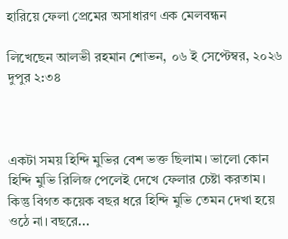হারিয়ে ফেলা প্রেমের অসাধারণ এক মেলবন্ধন

লিখেছেন আলভী রহমান শোভন, ০৬ ই সেপ্টেম্বর, ২০২৬ দুপুর ২:৩৪



একটা সময় হিন্দি মুভির বেশ ভক্ত ছিলাম। ভালো কোন হিন্দি মুভি রিলিজ পেলেই দেখে ফেলার চেষ্টা করতাম। কিন্তু বিগত কয়েক বছর ধরে হিন্দি মুভি তেমন দেখা হয়ে ওঠে না। বছরে...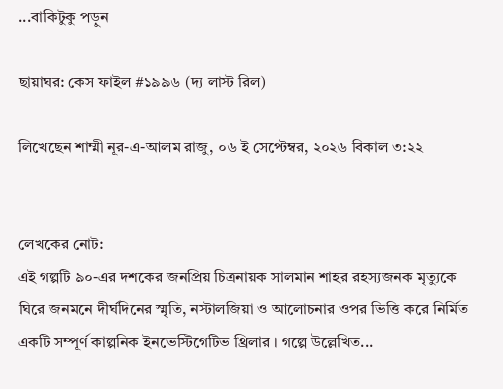...বাকিটুকু পড়ুন

ছায়াঘর: কেস ফাইল #১৯৯৬ (দ্য লাস্ট রিল)

লিখেছেন শাম্মী নূর-এ-আলম রাজু, ০৬ ই সেপ্টেম্বর, ২০২৬ বিকাল ৩:২২


লেখকের নোট:
এই গল্পটি ৯০-এর দশকের জনপ্রিয় চিত্রনায়ক সালমান শাহর রহস্যজনক মৃত্যুকে ঘিরে জনমনে দীর্ঘদিনের স্মৃতি, নস্টালজিয়া ও আলোচনার ওপর ভিত্তি করে নির্মিত একটি সম্পূর্ণ কাল্পনিক ইনভেস্টিগেটিভ থ্রিলার । গল্পে উল্লেখিত...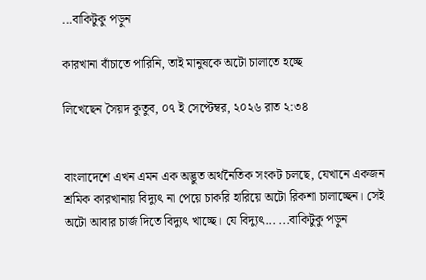...বাকিটুকু পড়ুন

কারখানা বাঁচাতে পারিনি, তাই মানুষকে অটো চালাতে হচ্ছে

লিখেছেন সৈয়দ কুতুব, ০৭ ই সেপ্টেম্বর, ২০২৬ রাত ২:৩৪


বাংলাদেশে এখন এমন এক অদ্ভুত অর্থনৈতিক সংকট চলছে, যেখানে একজন শ্রমিক কারখানায় বিদ্যুৎ না পেয়ে চাকরি হারিয়ে অটো রিকশা চালাচ্ছেন। সেই অটো আবার চার্জ দিতে বিদ্যুৎ খাচ্ছে। যে বিদ্যুৎ... ...বাকিটুকু পড়ুন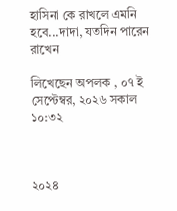হাসিনা কে রাখলে এমনি হবে...দাদা, যতদিন পারেন রাখেন

লিখেছেন অপলক , ০৭ ই সেপ্টেম্বর, ২০২৬ সকাল ১০:৩২



২০২৪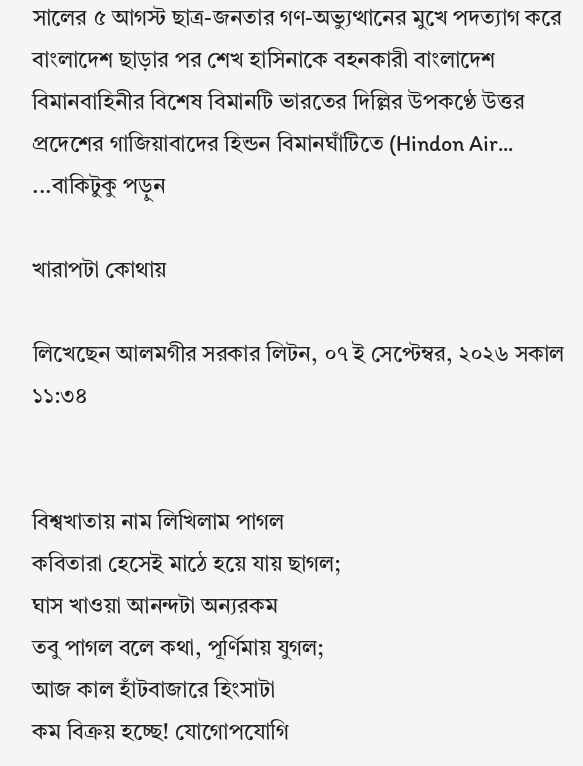সালের ৫ আগস্ট ছাত্র-জনতার গণ-অভ্যুত্থানের মুখে পদত্যাগ করে বাংলাদেশ ছাড়ার পর শেখ হাসিনাকে বহনকারী বাংলাদেশ বিমানবাহিনীর বিশেষ বিমানটি ভারতের দিল্লির উপকণ্ঠে উত্তর প্রদেশের গাজিয়াবাদের হিন্ডন বিমানঘাঁটিতে (Hindon Air... ...বাকিটুকু পড়ুন

খারাপটা কোথায়

লিখেছেন আলমগীর সরকার লিটন, ০৭ ই সেপ্টেম্বর, ২০২৬ সকাল ১১:৩৪


বিশ্বখাতায় নাম লিখিলাম পাগল
কবিতারা হেসেই মাঠে হয়ে যায় ছাগল;
ঘাস খাওয়া আনন্দটা অন্যরকম
তবু পাগল বলে কথা, পূর্ণিমায় যুগল;
আজ কাল হাঁটবাজারে হিংসাটা
কম বিক্রয় হচ্ছে! যোগোপযোগি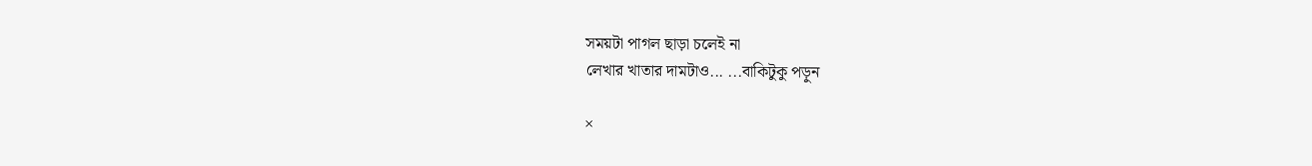সময়টা পাগল ছাড়া চলেই না
লেখার খাতার দামটাও... ...বাকিটুকু পড়ুন

×